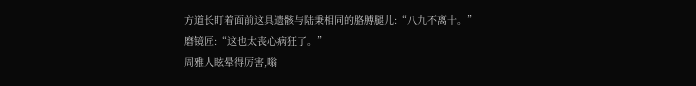方道长盯着面前这具遗骸与陆秉相同的胳膊腿儿:“八九不离十。”
磨镜匠:“这也太丧心病狂了。”
周雅人眩晕得厉害,嗡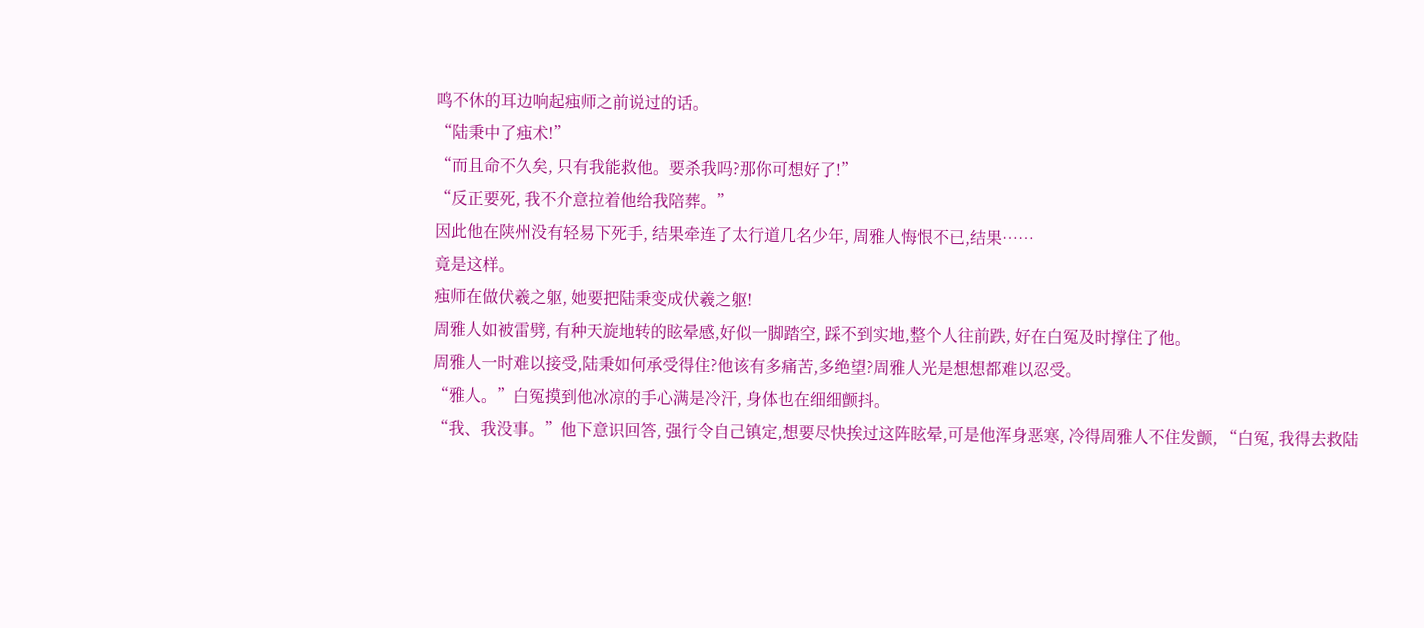鸣不休的耳边响起痋师之前说过的话。
“陆秉中了痋术!”
“而且命不久矣, 只有我能救他。要杀我吗?那你可想好了!”
“反正要死, 我不介意拉着他给我陪葬。”
因此他在陕州没有轻易下死手, 结果牵连了太行道几名少年, 周雅人悔恨不已,结果……
竟是这样。
痋师在做伏羲之躯, 她要把陆秉变成伏羲之躯!
周雅人如被雷劈, 有种天旋地转的眩晕感,好似一脚踏空, 踩不到实地,整个人往前跌, 好在白冤及时撑住了他。
周雅人一时难以接受,陆秉如何承受得住?他该有多痛苦,多绝望?周雅人光是想想都难以忍受。
“雅人。”白冤摸到他冰凉的手心满是冷汗, 身体也在细细颤抖。
“我、我没事。”他下意识回答, 强行令自己镇定,想要尽快挨过这阵眩晕,可是他浑身恶寒, 冷得周雅人不住发颤, “白冤, 我得去救陆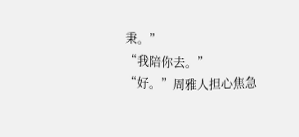秉。”
“我陪你去。”
“好。”周雅人担心焦急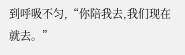到呼吸不匀,“你陪我去,我们现在就去。”